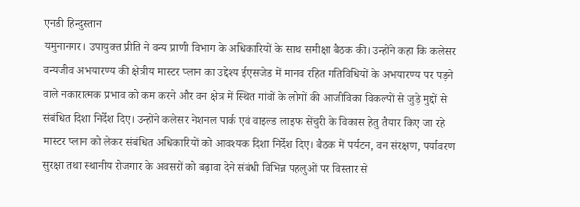एनडी हिन्दुस्तान
यमुनानगर। उपायुक्त प्रीति ने वन्य प्राणी विभाग के अधिकारियों के साथ समीक्षा बैठक की। उन्होंने कहा कि कलेसर वन्यजीव अभयारण्य की क्षेत्रीय मास्टर प्लान का उद्देश्य ईएसजेड में मानव रहित गतिविधियों के अभयारण्य पर पड़ने वाले नकारात्मक प्रभाव को कम करने और वन क्षेत्र में स्थित गांवों के लोगों की आजीविका विकल्पों से जुड़े मुद्दों से संबंधित दिशा निर्देश दिए। उन्होंने कलेसर नेशनल पार्क एवं वाइल्ड लाइफ सेंचुरी के विकास हेतु तैयार किए जा रहे मास्टर प्लान को लेकर संबंधित अधिकारियों को आवश्यक दिशा निर्देश दिए। बैठक में पर्यटन, वन संरक्षण, पर्यावरण सुरक्षा तथा स्थानीय रोजगार के अवसरों को बढ़ावा देने संबंधी विभिन्न पहलुओं पर विस्तार से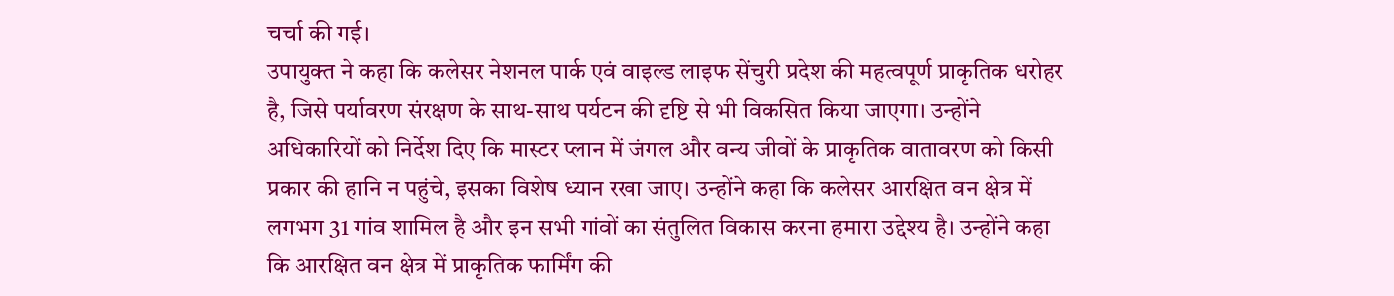चर्चा की गई।
उपायुक्त ने कहा कि कलेसर नेशनल पार्क एवं वाइल्ड लाइफ सेंचुरी प्रदेश की महत्वपूर्ण प्राकृतिक धरोहर है, जिसे पर्यावरण संरक्षण के साथ-साथ पर्यटन की दृष्टि से भी विकसित किया जाएगा। उन्होंने अधिकारियों को निर्देश दिए कि मास्टर प्लान में जंगल और वन्य जीवों के प्राकृतिक वातावरण को किसी प्रकार की हानि न पहुंचे, इसका विशेष ध्यान रखा जाए। उन्होंने कहा कि कलेसर आरक्षित वन क्षेत्र में लगभग 31 गांव शामिल है और इन सभी गांवों का संतुलित विकास करना हमारा उद्देश्य है। उन्होंने कहा कि आरक्षित वन क्षेत्र में प्राकृतिक फार्मिंग की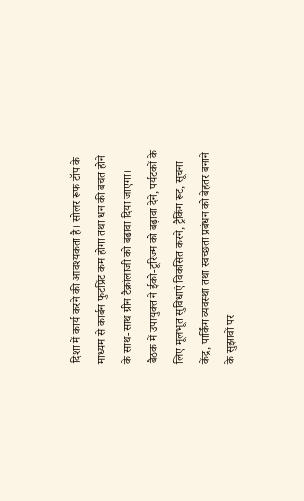दिशा में कार्य करने की आवश्यकता है। सोलर रूफ टॉप के माध्यम से कार्बन फुटप्रिंट कम होगा तथा धन की बचत होने के साथ-साथ ग्रीन टैक्रांलाजी को बढावा दिया जाएगा।
बैठक में उपायुक्त ने ईको-टूरिज्म को बढ़ावा देने, पर्यटकों के लिए मूलभूत सुविधाएं विकसित करने, ट्रैकिंग रूट, सूचना केंद्र, पार्किंग व्यवस्था तथा स्वच्छता प्रबंधन को बेहतर बनाने के सुझावों पर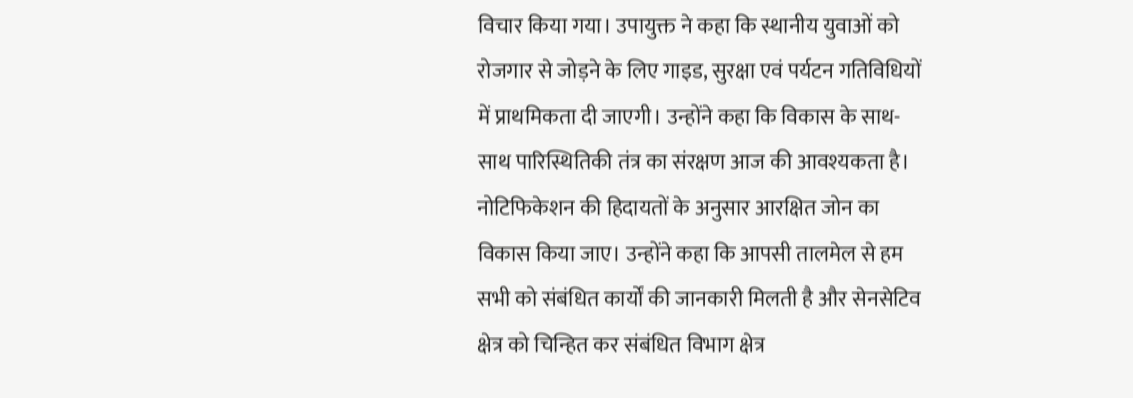विचार किया गया। उपायुक्त ने कहा कि स्थानीय युवाओं को रोजगार से जोड़ने के लिए गाइड, सुरक्षा एवं पर्यटन गतिविधियों में प्राथमिकता दी जाएगी। उन्होंने कहा कि विकास के साथ-साथ पारिस्थितिकी तंत्र का संरक्षण आज की आवश्यकता है। नोटिफिकेशन की हिदायतों के अनुसार आरक्षित जोन का विकास किया जाए। उन्होंने कहा कि आपसी तालमेल से हम सभी को संबंधित कार्यों की जानकारी मिलती है और सेनसेटिव क्षेत्र को चिन्हित कर संबंधित विभाग क्षेत्र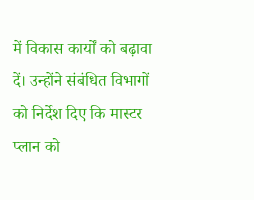में विकास कार्यों को बढ़ावा दें। उन्होंने संबंधित विभागों को निर्देश दिए कि मास्टर प्लान को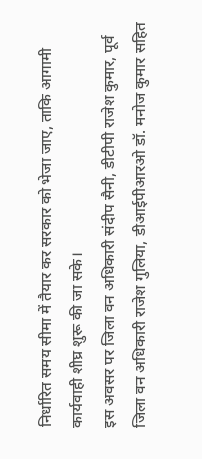निर्धारित समय सीमा में तैयार कर सरकार को भेजा जाए, ताकि आगामी कार्यवाही शीघ्र शुरू की जा सके।
इस अवसर पर जिला वन अधिकारी संदीप सैनी, डीटीपी राजेश कुमार, पूर्व जिला वन अधिकारी राजेश गुलिया, डीआईपीआरओ डॉ. मनोज कुमार सहित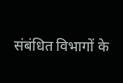संबंधित विभागों के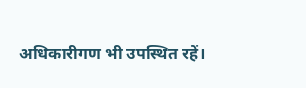अधिकारीगण भी उपस्थित रहें।